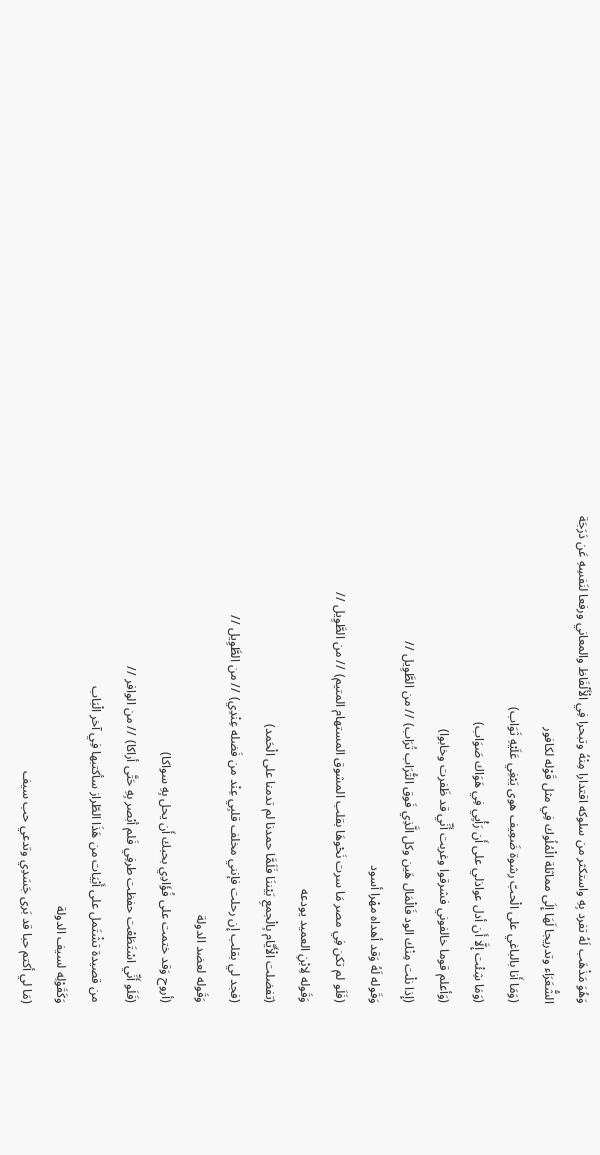وَهُوَ مَذْهَب لَهُ تفرد بِهِ واستكثر من سلوكه اقتدارا مِنْهُ وتبحرا فِي الْأَلْفَاظ والمعاني ورفعا لنَفسِهِ عَن دَرَجَة الشُّعَرَاء وتدريجا لَهَا إِلَى مماثلة الْمُلُوك فِي مثل قَوْله لكافور
(وَمَا أَنا بالباغي على الْحبّ رشوة ضَعِيف هوى يَبْغِي عَلَيْهِ ثَوَاب)
(وَمَا شِئْت إِلَّا أَن أدل عواذلي على أَن رَأْيِي فِي هَوَاك صَوَاب)
(وَأعلم قوما خالفوني فشرقوا وغربت أَنِّي قد ظَفرت وخابوا)
(إِذا نلْت مِنْك الود فَالْمَال هَين وكل الَّذِي فَوق التُّرَاب تُرَاب) // من الطَّوِيل //
وَقَوله لَهُ وَقد أهداه مهْرا أسود
(فَلَو لم تكن فِي مصر مَا سرت نَحْوهَا بقلب المشوق المستهام المتيم) // من الطَّوِيل //
وَقَوله لِابْنِ العميد يودعه
(تفضلت الْأَيَّام بِالْجمعِ بَيْننَا فَلَمَّا حمدنا لم تدمنا على الْحَمد)
(فجد لي بقلب إِن رحلت فإنني مخلف قلبِي عِنْد من فَضله عِنْدِي) // من الطَّوِيل //
وَقَوله لعضد الدولة
(أروح وَقد ختمت على فُؤَادِي بحبك أَن يحل بِهِ سواكا)
(فَلَو أَنِّي اسْتَطَعْت حفظت طرفِي فَلم أبْصر بِهِ حَتَّى أراكا) // من الوافر //
من قصيدة تشْتَمل على أَبْيَات من هَذَا الطّراز سأكتبها فِي آخر الْبَاب
وَكَقَوْلِه لسيف الدولة
(مَا لي أكتم حبا قد بَرى جَسَدِي وتدعي حب سيف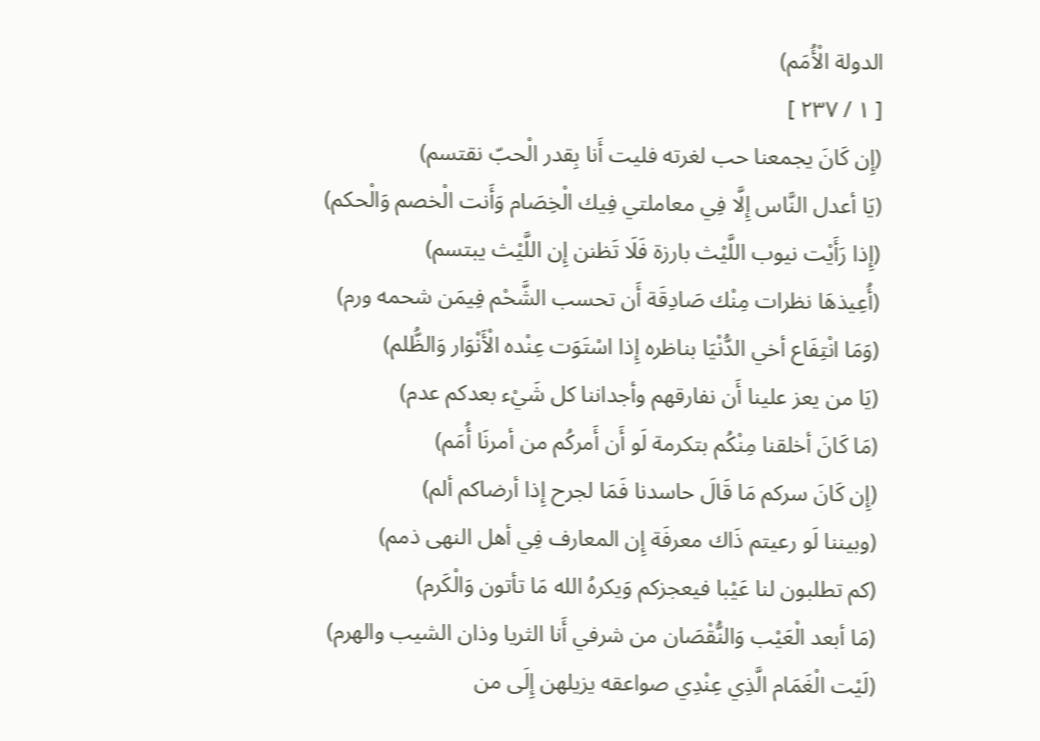الدولة الْأُمَم)
[ ١ / ٢٣٧ ]
(إِن كَانَ يجمعنا حب لغرته فليت أَنا بِقدر الْحبّ نقتسم)
(يَا أعدل النَّاس إِلَّا فِي معاملتي فِيك الْخِصَام وَأَنت الْخصم وَالْحكم)
(إِذا رَأَيْت نيوب اللَّيْث بارزة فَلَا تَظنن إِن اللَّيْث يبتسم)
(أُعِيذهَا نظرات مِنْك صَادِقَة أَن تحسب الشَّحْم فِيمَن شحمه ورم)
(وَمَا انْتِفَاع أخي الدُّنْيَا بناظره إِذا اسْتَوَت عِنْده الْأَنْوَار وَالظُّلم)
(يَا من يعز علينا أَن نفارقهم وأجداننا كل شَيْء بعدكم عدم)
(مَا كَانَ أخلقنا مِنْكُم بتكرمة لَو أَن أَمركُم من أمرنَا أُمَم)
(إِن كَانَ سركم مَا قَالَ حاسدنا فَمَا لجرح إِذا أرضاكم ألم)
(وبيننا لَو رعيتم ذَاك معرفَة إِن المعارف فِي أهل النهى ذمم)
(كم تطلبون لنا عَيْبا فيعجزكم وَيكرهُ الله مَا تأتون وَالْكَرم)
(مَا أبعد الْعَيْب وَالنُّقْصَان من شرفي أَنا الثريا وذان الشيب والهرم)
(لَيْت الْغَمَام الَّذِي عِنْدِي صواعقه يزيلهن إِلَى من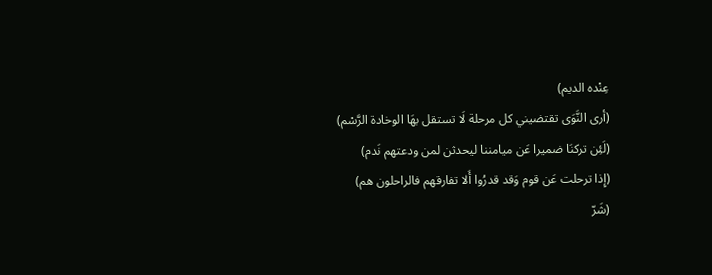عِنْده الديم)
(أرى النَّوَى تقتضيني كل مرحلة لَا تستقل بهَا الوخادة الرَّسْم)
(لَئِن تركنَا ضميرا عَن ميامننا ليحدثن لمن ودعتهم نَدم)
(إِذا ترحلت عَن قوم وَقد قدرُوا أَلا تفارقهم فالراحلون هم)
(شَرّ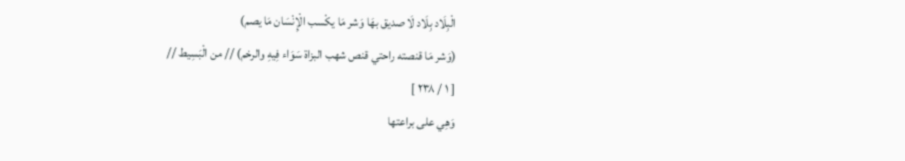الْبِلَاد بِلَاد لَا صديق بهَا وَشر مَا يكْسب الْإِنْسَان مَا يصم)
(وَشر مَا قنصته راحتي قنص شهب البزاة سَوَاء فِيهِ والرخم) // من الْبَسِيط //
[ ١ / ٢٣٨ ]
وَهِي على براعتها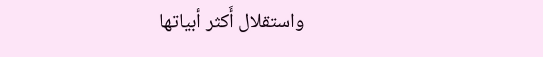واستقلال أَكثر أبياتها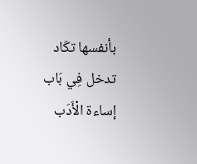بأنفسها تكَاد تدخل فِي بَاب إساءة الْأَدَب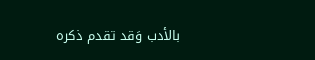بالأدب وَقد تقدم ذكره